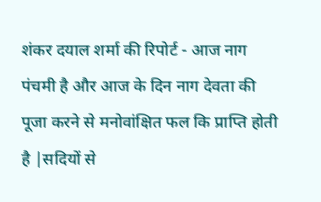शंकर दयाल शर्मा की रिपोर्ट - आज नाग पंचमी है और आज के दिन नाग देवता की पूजा करने से मनोवांक्षित फल कि प्राप्ति होती है |सदियों से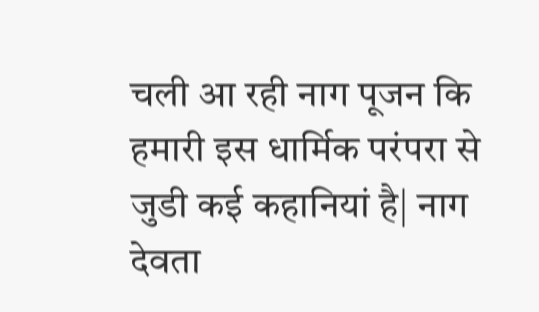चली आ रही नाग पूजन कि हमारी इस धार्मिक परंपरा से जुडी कई कहानियां है| नाग देवता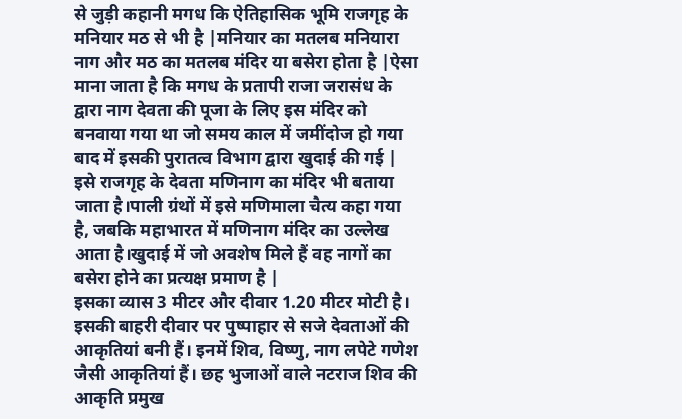से जुड़ी कहानी मगध कि ऐतिहासिक भूमि राजगृह के मनियार मठ से भी है |मनियार का मतलब मनियारा नाग और मठ का मतलब मंदिर या बसेरा होता है |ऐसा माना जाता है कि मगध के प्रतापी राजा जरासंध के द्वारा नाग देवता की पूजा के लिए इस मंदिर को बनवाया गया था जो समय काल में जमींदोज हो गया बाद में इसकी पुरातत्व विभाग द्वारा खुदाई की गई | इसे राजगृह के देवता मणिनाग का मंदिर भी बताया जाता है।पाली ग्रंथों में इसे मणिमाला चैत्य कहा गया है, जबकि महाभारत में मणिनाग मंदिर का उल्लेख आता है।खुदाई में जो अवशेष मिले हैं वह नागों का बसेरा होने का प्रत्यक्ष प्रमाण है |
इसका व्यास 3 मीटर और दीवार 1.20 मीटर मोटी है। इसकी बाहरी दीवार पर पुष्पाहार से सजे देवताओं की आकृतियां बनी हैं। इनमें शिव, विष्णु, नाग लपेटे गणेश जैसी आकृतियां हैं। छह भुजाओं वाले नटराज शिव की आकृति प्रमुख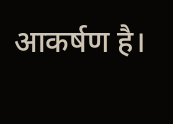आकर्षण है।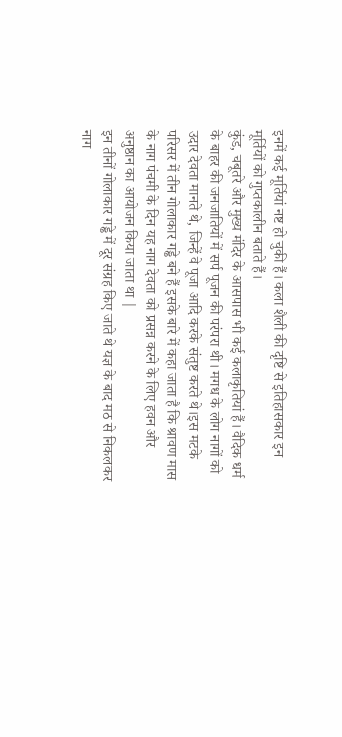इनमें कई मूर्तियां नष्ट हो चुकी हैं। कला शैली की दृष्टि से इतिहासकार इन मूर्तियों को गुप्तकालीन बताते हैं।
कुंड, चबूतरे और मुख्य मंदिर के आसपास भी कई कलाकृतियां हैं। वैदिक धर्म के बाहर की जनजातियों में सर्प पूजन की परंपरा थी। मगध के लोग नागों को उदार देवता मानते थे, जिन्हें वे पूजा आदि करके संतुष्ट करते थे।इस मटके परिसर में तीन गोलाकार गड्ढे बने हैं इसके बारे में कहा जाता है कि श्रावण मास के नाग पंचमी के दिन यह नाग देवता को प्रसन्न करने के लिए हवन और अनुष्ठान का आयोजन किया जाता था |
इन तीनों गोलाकार गड्ढे में दूर संग्रह किए जाते थे यज्ञ के बाद मठ से निकलकर नाग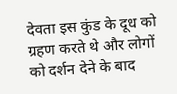देवता इस कुंड के दूध को ग्रहण करते थे और लोगों को दर्शन देने के बाद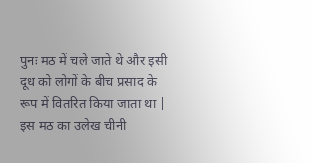पुनः मठ में चले जाते थे और इसी दूध को लोगों के बीच प्रसाद के रूप में वितरित किया जाता था | इस मठ का उलेख चीनी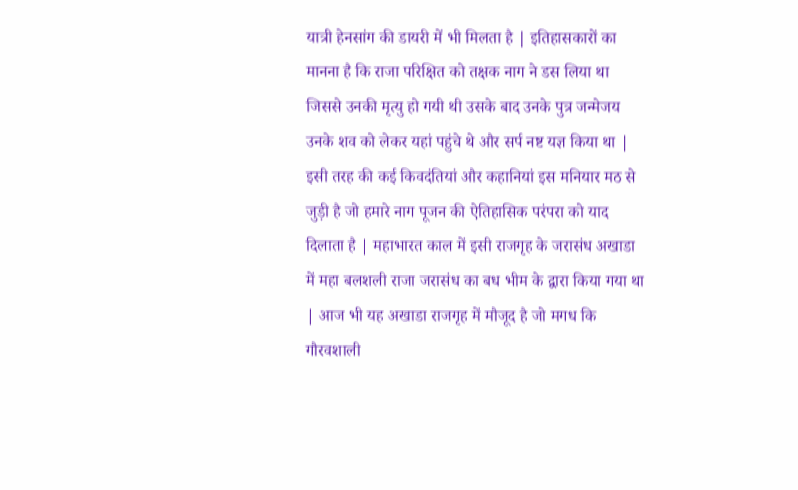यात्री हेनसांग की डायरी में भी मिलता है | इतिहासकारों का मानना है कि राजा परिक्षित को तक्षक नाग ने डस लिया था जिससे उनकी मृत्यु हो गयी थी उसके बाद उनके पुत्र जन्मेजय उनके शव को लेकर यहां पहुंचे थे और सर्प नष्ट यज्ञ किया था | इसी तरह की कई किवदंतियां और कहानियां इस मनियार मठ से जुड़ी है जो हमारे नाग पूजन की ऐतिहासिक परंपरा को याद दिलाता है | महाभारत काल में इसी राजगृह के जरासंध अखाडा में महा बलशली राजा जरासंध का बध भीम के द्वारा किया गया था | आज भी यह अखाडा राजगृह में मौजूद है जो मगध कि गौरवशाली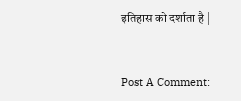इतिहास को दर्शाता है |


Post A Comment: